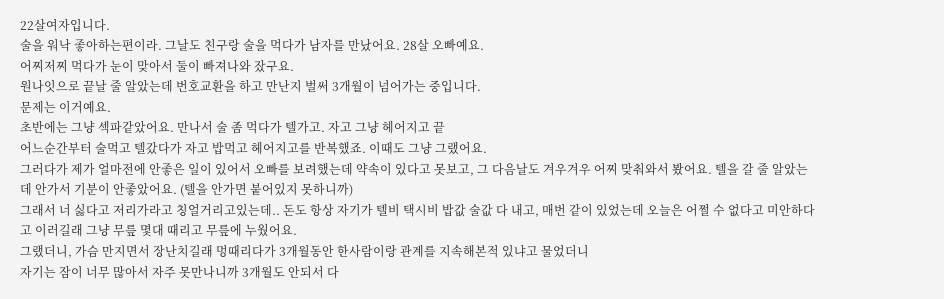22살여자입니다.
술을 워낙 좋아하는편이라. 그날도 친구랑 술을 먹다가 남자를 만났어요. 28살 오빠예요.
어찌저찌 먹다가 눈이 맞아서 둘이 빠져나와 잤구요.
원나잇으로 끝날 줄 알았는데 번호교환을 하고 만난지 벌써 3개월이 넘어가는 중입니다.
문제는 이거예요.
초반에는 그냥 섹파같았어요. 만나서 술 좀 먹다가 텔가고. 자고 그냥 헤어지고 끝
어느순간부터 술먹고 텔갔다가 자고 밥먹고 헤어지고를 반복했죠. 이때도 그냥 그랬어요.
그러다가 제가 얼마전에 안좋은 일이 있어서 오빠를 보려했는데 약속이 있다고 못보고, 그 다음날도 겨우겨우 어찌 맞춰와서 봤어요. 텔을 갈 줄 알았는데 안가서 기분이 안좋았어요. (텔을 안가면 붙어있지 못하니까)
그래서 너 싫다고 저리가라고 칭얼거리고있는데.. 돈도 항상 자기가 텔비 택시비 밥값 술값 다 내고, 매번 같이 있었는데 오늘은 어쩔 수 없다고 미안하다고 이러길래 그냥 무릎 몇대 때리고 무릎에 누웠어요.
그랬더니, 가슴 만지면서 장난치길래 멍때리다가 3개월동안 한사람이랑 관계를 지속해본적 있냐고 물었더니
자기는 잠이 너무 많아서 자주 못만나니까 3개월도 안되서 다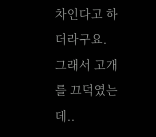차인다고 하더라구요. 그래서 고개를 끄덕였는데..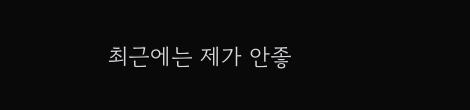최근에는 제가 안좋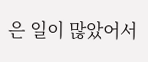은 일이 많았어서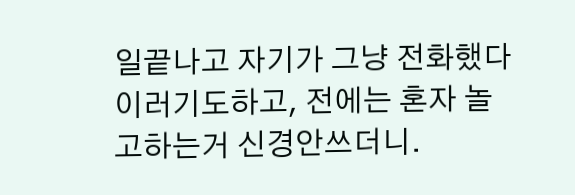일끝나고 자기가 그냥 전화했다 이러기도하고, 전에는 혼자 놀고하는거 신경안쓰더니.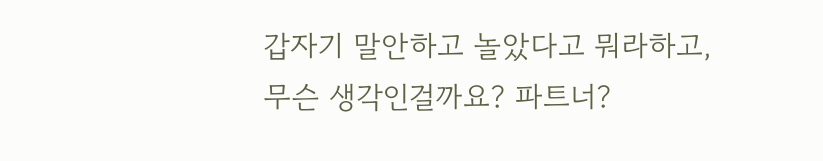갑자기 말안하고 놀았다고 뭐라하고,
무슨 생각인걸까요? 파트너?